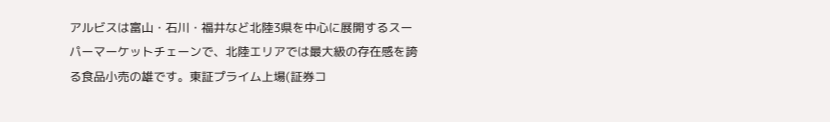アルビスは富山・石川・福井など北陸3県を中心に展開するスーパーマーケットチェーンで、北陸エリアでは最大級の存在感を誇る食品小売の雄です。東証プライム上場(証券コ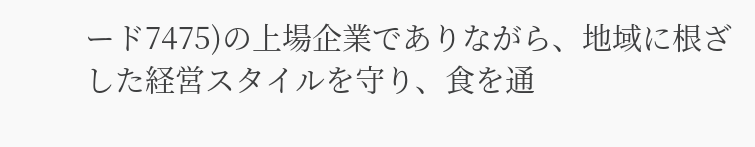ード7475)の上場企業でありながら、地域に根ざした経営スタイルを守り、食を通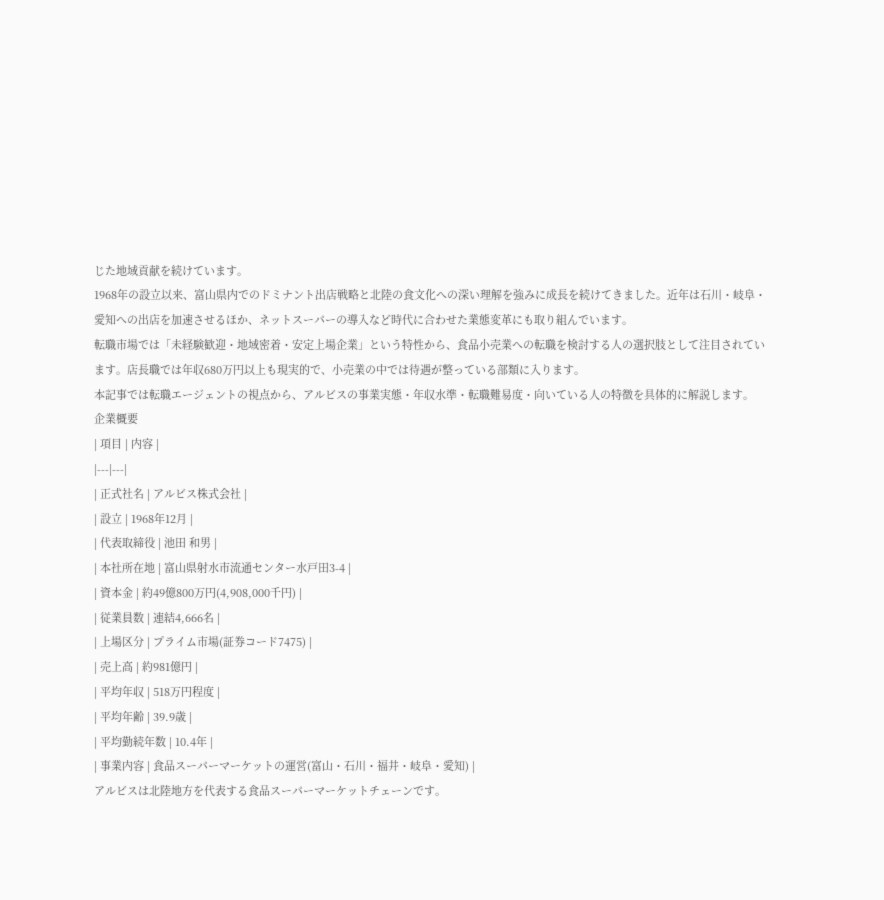じた地域貢献を続けています。
1968年の設立以来、富山県内でのドミナント出店戦略と北陸の食文化への深い理解を強みに成長を続けてきました。近年は石川・岐阜・愛知への出店を加速させるほか、ネットスーパーの導入など時代に合わせた業態変革にも取り組んでいます。
転職市場では「未経験歓迎・地域密着・安定上場企業」という特性から、食品小売業への転職を検討する人の選択肢として注目されています。店長職では年収680万円以上も現実的で、小売業の中では待遇が整っている部類に入ります。
本記事では転職エージェントの視点から、アルビスの事業実態・年収水準・転職難易度・向いている人の特徴を具体的に解説します。
企業概要
| 項目 | 内容 |
|---|---|
| 正式社名 | アルビス株式会社 |
| 設立 | 1968年12月 |
| 代表取締役 | 池田 和男 |
| 本社所在地 | 富山県射水市流通センター水戸田3-4 |
| 資本金 | 約49億800万円(4,908,000千円) |
| 従業員数 | 連結4,666名 |
| 上場区分 | プライム市場(証券コード7475) |
| 売上高 | 約981億円 |
| 平均年収 | 518万円程度 |
| 平均年齢 | 39.9歳 |
| 平均勤続年数 | 10.4年 |
| 事業内容 | 食品スーパーマーケットの運営(富山・石川・福井・岐阜・愛知) |
アルビスは北陸地方を代表する食品スーパーマーケットチェーンです。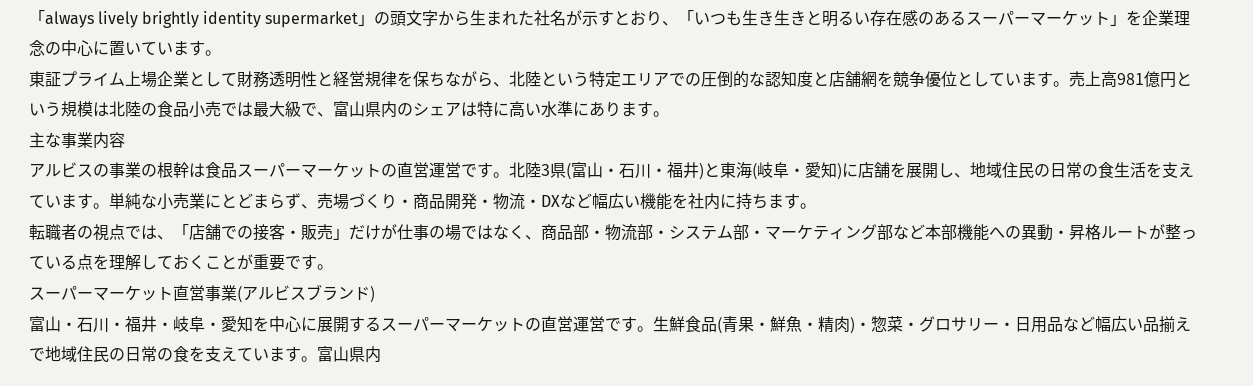「always lively brightly identity supermarket」の頭文字から生まれた社名が示すとおり、「いつも生き生きと明るい存在感のあるスーパーマーケット」を企業理念の中心に置いています。
東証プライム上場企業として財務透明性と経営規律を保ちながら、北陸という特定エリアでの圧倒的な認知度と店舗網を競争優位としています。売上高981億円という規模は北陸の食品小売では最大級で、富山県内のシェアは特に高い水準にあります。
主な事業内容
アルビスの事業の根幹は食品スーパーマーケットの直営運営です。北陸3県(富山・石川・福井)と東海(岐阜・愛知)に店舗を展開し、地域住民の日常の食生活を支えています。単純な小売業にとどまらず、売場づくり・商品開発・物流・DXなど幅広い機能を社内に持ちます。
転職者の視点では、「店舗での接客・販売」だけが仕事の場ではなく、商品部・物流部・システム部・マーケティング部など本部機能への異動・昇格ルートが整っている点を理解しておくことが重要です。
スーパーマーケット直営事業(アルビスブランド)
富山・石川・福井・岐阜・愛知を中心に展開するスーパーマーケットの直営運営です。生鮮食品(青果・鮮魚・精肉)・惣菜・グロサリー・日用品など幅広い品揃えで地域住民の日常の食を支えています。富山県内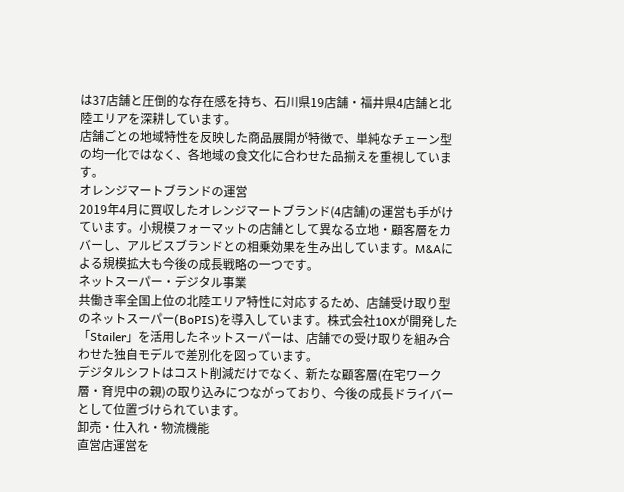は37店舗と圧倒的な存在感を持ち、石川県19店舗・福井県4店舗と北陸エリアを深耕しています。
店舗ごとの地域特性を反映した商品展開が特徴で、単純なチェーン型の均一化ではなく、各地域の食文化に合わせた品揃えを重視しています。
オレンジマートブランドの運営
2019年4月に買収したオレンジマートブランド(4店舗)の運営も手がけています。小規模フォーマットの店舗として異なる立地・顧客層をカバーし、アルビスブランドとの相乗効果を生み出しています。M&Aによる規模拡大も今後の成長戦略の一つです。
ネットスーパー・デジタル事業
共働き率全国上位の北陸エリア特性に対応するため、店舗受け取り型のネットスーパー(BoPIS)を導入しています。株式会社10Xが開発した「Stailer」を活用したネットスーパーは、店舗での受け取りを組み合わせた独自モデルで差別化を図っています。
デジタルシフトはコスト削減だけでなく、新たな顧客層(在宅ワーク層・育児中の親)の取り込みにつながっており、今後の成長ドライバーとして位置づけられています。
卸売・仕入れ・物流機能
直営店運営を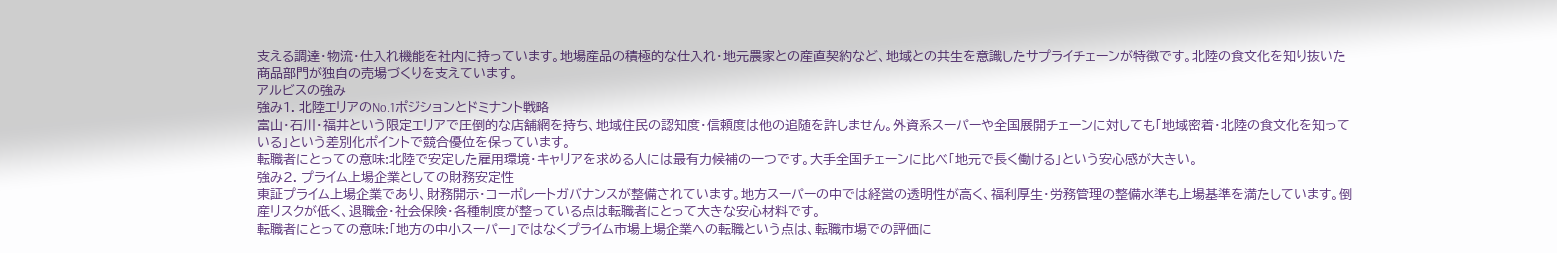支える調達・物流・仕入れ機能を社内に持っています。地場産品の積極的な仕入れ・地元農家との産直契約など、地域との共生を意識したサプライチェーンが特徴です。北陸の食文化を知り抜いた商品部門が独自の売場づくりを支えています。
アルビスの強み
強み1. 北陸エリアのNo.1ポジションとドミナント戦略
富山・石川・福井という限定エリアで圧倒的な店舗網を持ち、地域住民の認知度・信頼度は他の追随を許しません。外資系スーパーや全国展開チェーンに対しても「地域密着・北陸の食文化を知っている」という差別化ポイントで競合優位を保っています。
転職者にとっての意味:北陸で安定した雇用環境・キャリアを求める人には最有力候補の一つです。大手全国チェーンに比べ「地元で長く働ける」という安心感が大きい。
強み2. プライム上場企業としての財務安定性
東証プライム上場企業であり、財務開示・コーポレートガバナンスが整備されています。地方スーパーの中では経営の透明性が高く、福利厚生・労務管理の整備水準も上場基準を満たしています。倒産リスクが低く、退職金・社会保険・各種制度が整っている点は転職者にとって大きな安心材料です。
転職者にとっての意味:「地方の中小スーパー」ではなくプライム市場上場企業への転職という点は、転職市場での評価に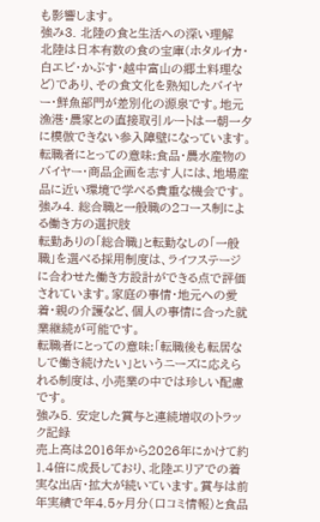も影響します。
強み3. 北陸の食と生活への深い理解
北陸は日本有数の食の宝庫(ホタルイカ・白エビ・かぶす・越中富山の郷土料理など)であり、その食文化を熟知したバイヤー・鮮魚部門が差別化の源泉です。地元漁港・農家との直接取引ルートは一朝一夕に模倣できない参入障壁になっています。
転職者にとっての意味:食品・農水産物のバイヤー・商品企画を志す人には、地場産品に近い環境で学べる貴重な機会です。
強み4. 総合職と一般職の2コース制による働き方の選択肢
転勤ありの「総合職」と転勤なしの「一般職」を選べる採用制度は、ライフステージに合わせた働き方設計ができる点で評価されています。家庭の事情・地元への愛着・親の介護など、個人の事情に合った就業継続が可能です。
転職者にとっての意味:「転職後も転居なしで働き続けたい」というニーズに応えられる制度は、小売業の中では珍しい配慮です。
強み5. 安定した賞与と連続増収のトラック記録
売上高は2016年から2026年にかけて約1.4倍に成長しており、北陸エリアでの着実な出店・拡大が続いています。賞与は前年実績で年4.5ヶ月分(口コミ情報)と食品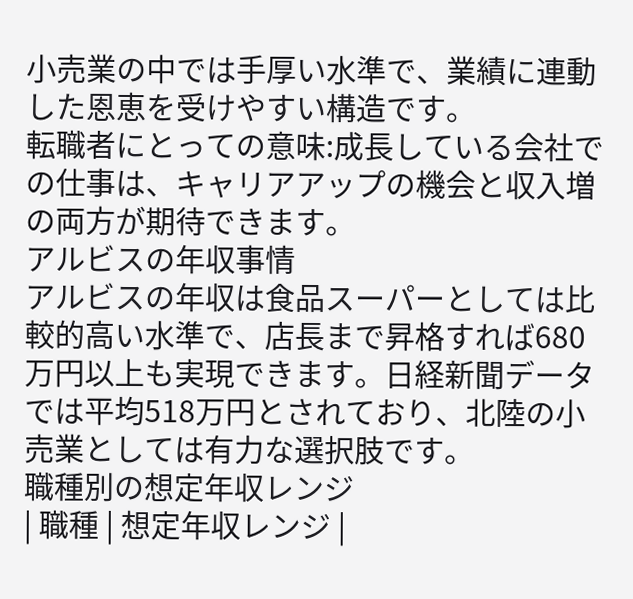小売業の中では手厚い水準で、業績に連動した恩恵を受けやすい構造です。
転職者にとっての意味:成長している会社での仕事は、キャリアアップの機会と収入増の両方が期待できます。
アルビスの年収事情
アルビスの年収は食品スーパーとしては比較的高い水準で、店長まで昇格すれば680万円以上も実現できます。日経新聞データでは平均518万円とされており、北陸の小売業としては有力な選択肢です。
職種別の想定年収レンジ
| 職種 | 想定年収レンジ |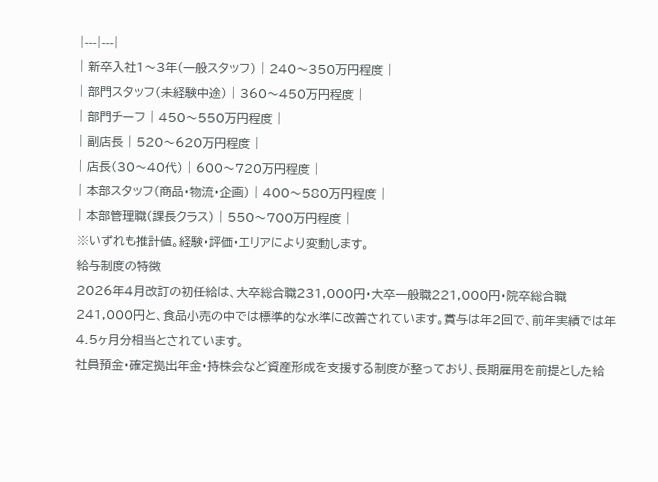|---|---|
| 新卒入社1〜3年(一般スタッフ) | 240〜350万円程度 |
| 部門スタッフ(未経験中途) | 360〜450万円程度 |
| 部門チーフ | 450〜550万円程度 |
| 副店長 | 520〜620万円程度 |
| 店長(30〜40代) | 600〜720万円程度 |
| 本部スタッフ(商品・物流・企画) | 400〜580万円程度 |
| 本部管理職(課長クラス) | 550〜700万円程度 |
※いずれも推計値。経験・評価・エリアにより変動します。
給与制度の特徴
2026年4月改訂の初任給は、大卒総合職231,000円・大卒一般職221,000円・院卒総合職241,000円と、食品小売の中では標準的な水準に改善されています。賞与は年2回で、前年実績では年4.5ヶ月分相当とされています。
社員預金・確定拠出年金・持株会など資産形成を支援する制度が整っており、長期雇用を前提とした給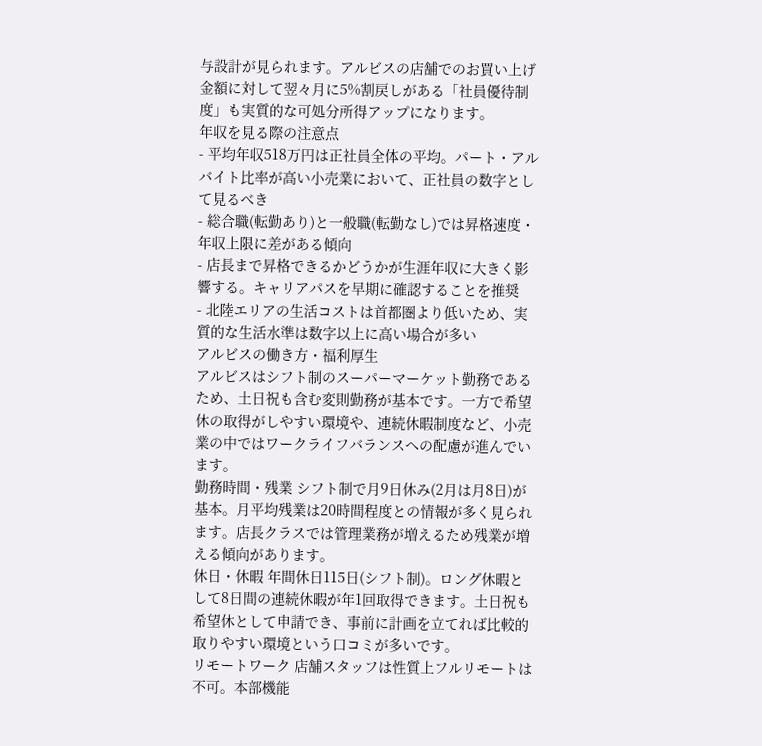与設計が見られます。アルビスの店舗でのお買い上げ金額に対して翌々月に5%割戻しがある「社員優待制度」も実質的な可処分所得アップになります。
年収を見る際の注意点
- 平均年収518万円は正社員全体の平均。パート・アルバイト比率が高い小売業において、正社員の数字として見るべき
- 総合職(転勤あり)と一般職(転勤なし)では昇格速度・年収上限に差がある傾向
- 店長まで昇格できるかどうかが生涯年収に大きく影響する。キャリアパスを早期に確認することを推奨
- 北陸エリアの生活コストは首都圏より低いため、実質的な生活水準は数字以上に高い場合が多い
アルビスの働き方・福利厚生
アルビスはシフト制のスーパーマーケット勤務であるため、土日祝も含む変則勤務が基本です。一方で希望休の取得がしやすい環境や、連続休暇制度など、小売業の中ではワークライフバランスへの配慮が進んでいます。
勤務時間・残業 シフト制で月9日休み(2月は月8日)が基本。月平均残業は20時間程度との情報が多く見られます。店長クラスでは管理業務が増えるため残業が増える傾向があります。
休日・休暇 年間休日115日(シフト制)。ロング休暇として8日間の連続休暇が年1回取得できます。土日祝も希望休として申請でき、事前に計画を立てれば比較的取りやすい環境という口コミが多いです。
リモートワーク 店舗スタッフは性質上フルリモートは不可。本部機能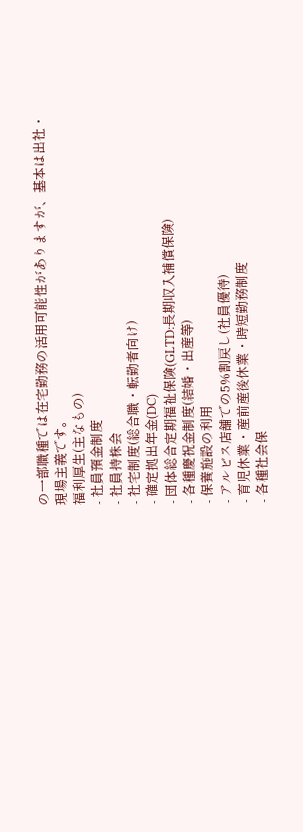の一部職種では在宅勤務の活用可能性がありますが、基本は出社・現場主義です。
福利厚生(主なもの)
- 社員預金制度
- 社員持株会
- 社宅制度(総合職・転勤者向け)
- 確定拠出年金(DC)
- 団体総合定期福祉保険(GLTD:長期収入補償保険)
- 各種慶祝金制度(結婚・出産等)
- 保養施設の利用
- アルビス店舗での5%割戻し(社員優待)
- 育児休業・産前産後休業・時短勤務制度
- 各種社会保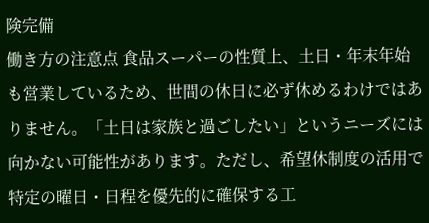険完備
働き方の注意点 食品スーパーの性質上、土日・年末年始も営業しているため、世間の休日に必ず休めるわけではありません。「土日は家族と過ごしたい」というニーズには向かない可能性があります。ただし、希望休制度の活用で特定の曜日・日程を優先的に確保する工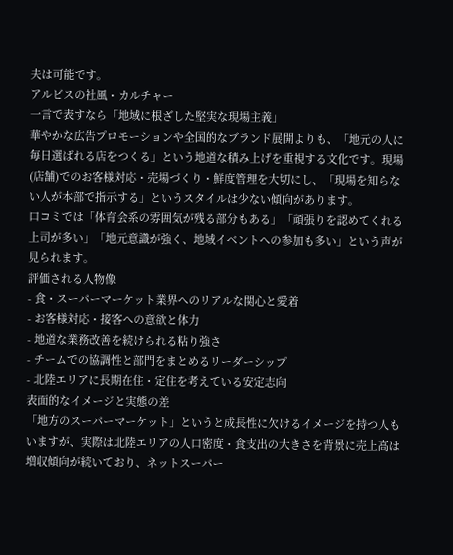夫は可能です。
アルビスの社風・カルチャー
一言で表すなら「地域に根ざした堅実な現場主義」
華やかな広告プロモーションや全国的なブランド展開よりも、「地元の人に毎日選ばれる店をつくる」という地道な積み上げを重視する文化です。現場(店舗)でのお客様対応・売場づくり・鮮度管理を大切にし、「現場を知らない人が本部で指示する」というスタイルは少ない傾向があります。
口コミでは「体育会系の雰囲気が残る部分もある」「頑張りを認めてくれる上司が多い」「地元意識が強く、地域イベントへの参加も多い」という声が見られます。
評価される人物像
- 食・スーパーマーケット業界へのリアルな関心と愛着
- お客様対応・接客への意欲と体力
- 地道な業務改善を続けられる粘り強さ
- チームでの協調性と部門をまとめるリーダーシップ
- 北陸エリアに長期在住・定住を考えている安定志向
表面的なイメージと実態の差
「地方のスーパーマーケット」というと成長性に欠けるイメージを持つ人もいますが、実際は北陸エリアの人口密度・食支出の大きさを背景に売上高は増収傾向が続いており、ネットスーパー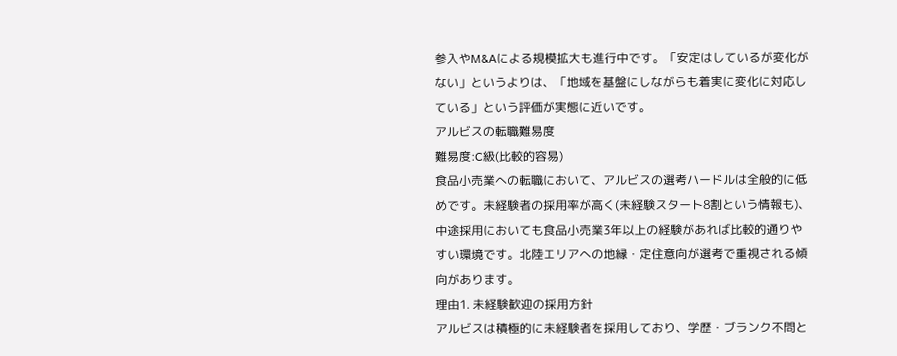参入やM&Aによる規模拡大も進行中です。「安定はしているが変化がない」というよりは、「地域を基盤にしながらも着実に変化に対応している」という評価が実態に近いです。
アルビスの転職難易度
難易度:C級(比較的容易)
食品小売業への転職において、アルビスの選考ハードルは全般的に低めです。未経験者の採用率が高く(未経験スタート8割という情報も)、中途採用においても食品小売業3年以上の経験があれば比較的通りやすい環境です。北陸エリアへの地縁・定住意向が選考で重視される傾向があります。
理由1. 未経験歓迎の採用方針
アルビスは積極的に未経験者を採用しており、学歴・ブランク不問と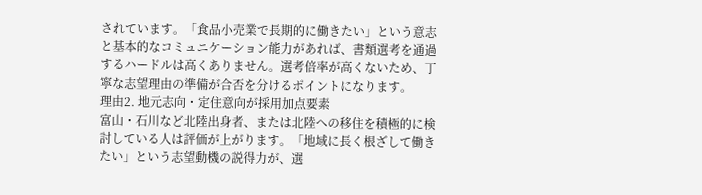されています。「食品小売業で長期的に働きたい」という意志と基本的なコミュニケーション能力があれば、書類選考を通過するハードルは高くありません。選考倍率が高くないため、丁寧な志望理由の準備が合否を分けるポイントになります。
理由2. 地元志向・定住意向が採用加点要素
富山・石川など北陸出身者、または北陸への移住を積極的に検討している人は評価が上がります。「地域に長く根ざして働きたい」という志望動機の説得力が、選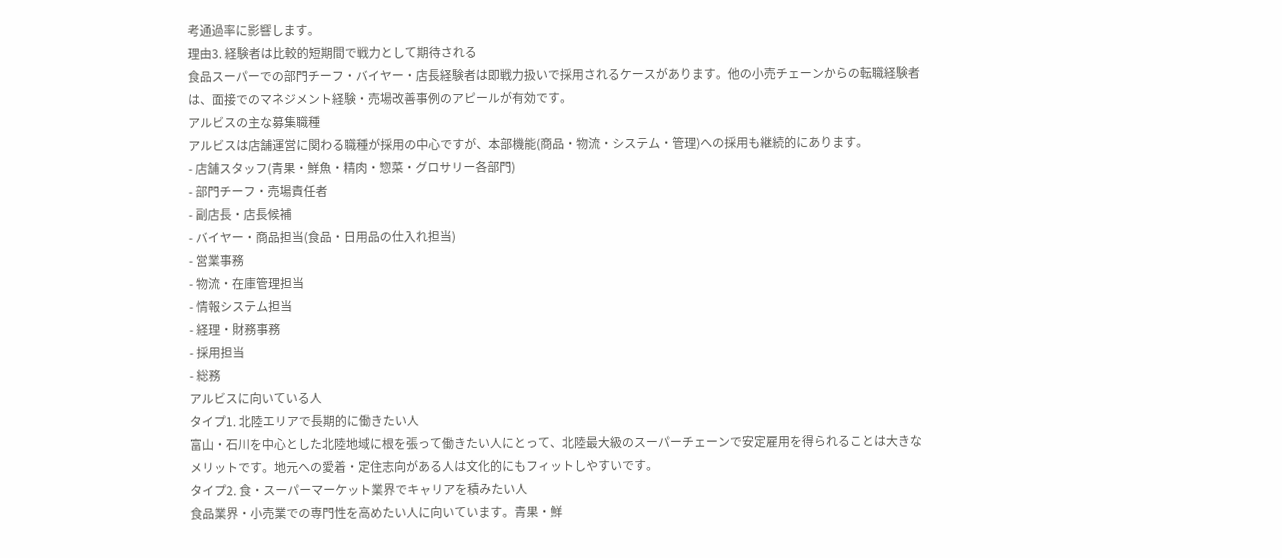考通過率に影響します。
理由3. 経験者は比較的短期間で戦力として期待される
食品スーパーでの部門チーフ・バイヤー・店長経験者は即戦力扱いで採用されるケースがあります。他の小売チェーンからの転職経験者は、面接でのマネジメント経験・売場改善事例のアピールが有効です。
アルビスの主な募集職種
アルビスは店舗運営に関わる職種が採用の中心ですが、本部機能(商品・物流・システム・管理)への採用も継続的にあります。
- 店舗スタッフ(青果・鮮魚・精肉・惣菜・グロサリー各部門)
- 部門チーフ・売場責任者
- 副店長・店長候補
- バイヤー・商品担当(食品・日用品の仕入れ担当)
- 営業事務
- 物流・在庫管理担当
- 情報システム担当
- 経理・財務事務
- 採用担当
- 総務
アルビスに向いている人
タイプ1. 北陸エリアで長期的に働きたい人
富山・石川を中心とした北陸地域に根を張って働きたい人にとって、北陸最大級のスーパーチェーンで安定雇用を得られることは大きなメリットです。地元への愛着・定住志向がある人は文化的にもフィットしやすいです。
タイプ2. 食・スーパーマーケット業界でキャリアを積みたい人
食品業界・小売業での専門性を高めたい人に向いています。青果・鮮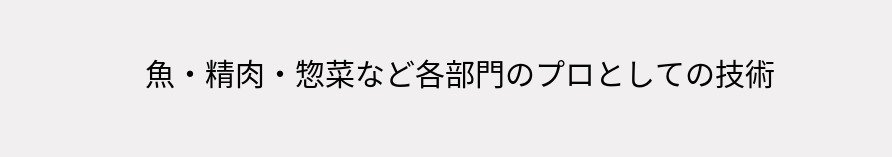魚・精肉・惣菜など各部門のプロとしての技術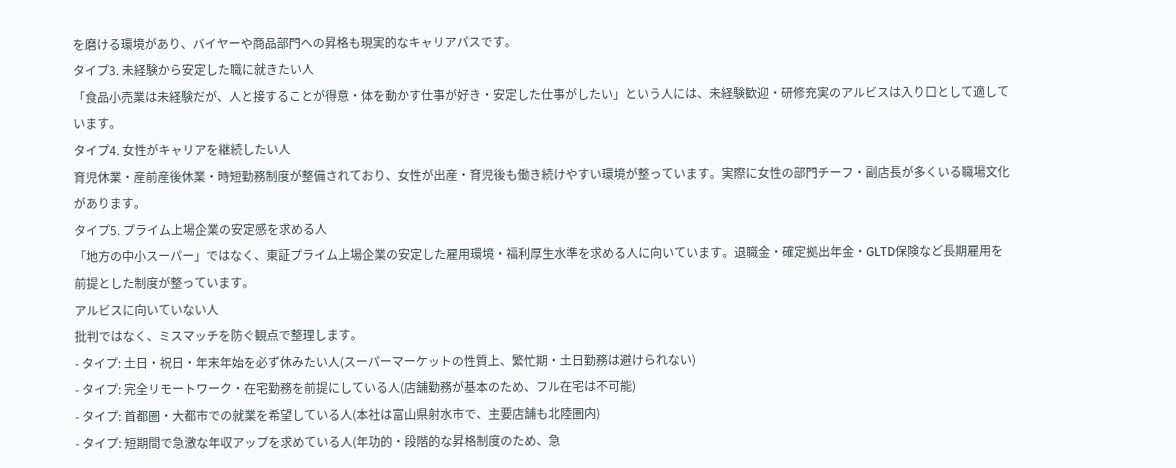を磨ける環境があり、バイヤーや商品部門への昇格も現実的なキャリアパスです。
タイプ3. 未経験から安定した職に就きたい人
「食品小売業は未経験だが、人と接することが得意・体を動かす仕事が好き・安定した仕事がしたい」という人には、未経験歓迎・研修充実のアルビスは入り口として適しています。
タイプ4. 女性がキャリアを継続したい人
育児休業・産前産後休業・時短勤務制度が整備されており、女性が出産・育児後も働き続けやすい環境が整っています。実際に女性の部門チーフ・副店長が多くいる職場文化があります。
タイプ5. プライム上場企業の安定感を求める人
「地方の中小スーパー」ではなく、東証プライム上場企業の安定した雇用環境・福利厚生水準を求める人に向いています。退職金・確定拠出年金・GLTD保険など長期雇用を前提とした制度が整っています。
アルビスに向いていない人
批判ではなく、ミスマッチを防ぐ観点で整理します。
- タイプ: 土日・祝日・年末年始を必ず休みたい人(スーパーマーケットの性質上、繁忙期・土日勤務は避けられない)
- タイプ: 完全リモートワーク・在宅勤務を前提にしている人(店舗勤務が基本のため、フル在宅は不可能)
- タイプ: 首都圏・大都市での就業を希望している人(本社は富山県射水市で、主要店舗も北陸圏内)
- タイプ: 短期間で急激な年収アップを求めている人(年功的・段階的な昇格制度のため、急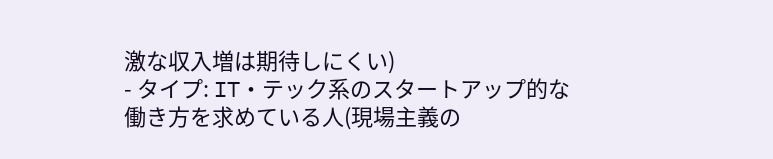激な収入増は期待しにくい)
- タイプ: IT・テック系のスタートアップ的な働き方を求めている人(現場主義の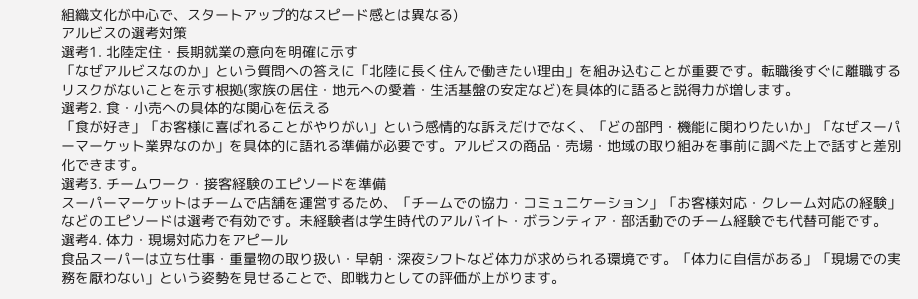組織文化が中心で、スタートアップ的なスピード感とは異なる)
アルビスの選考対策
選考1. 北陸定住・長期就業の意向を明確に示す
「なぜアルビスなのか」という質問への答えに「北陸に長く住んで働きたい理由」を組み込むことが重要です。転職後すぐに離職するリスクがないことを示す根拠(家族の居住・地元への愛着・生活基盤の安定など)を具体的に語ると説得力が増します。
選考2. 食・小売への具体的な関心を伝える
「食が好き」「お客様に喜ばれることがやりがい」という感情的な訴えだけでなく、「どの部門・機能に関わりたいか」「なぜスーパーマーケット業界なのか」を具体的に語れる準備が必要です。アルビスの商品・売場・地域の取り組みを事前に調べた上で話すと差別化できます。
選考3. チームワーク・接客経験のエピソードを準備
スーパーマーケットはチームで店舗を運営するため、「チームでの協力・コミュニケーション」「お客様対応・クレーム対応の経験」などのエピソードは選考で有効です。未経験者は学生時代のアルバイト・ボランティア・部活動でのチーム経験でも代替可能です。
選考4. 体力・現場対応力をアピール
食品スーパーは立ち仕事・重量物の取り扱い・早朝・深夜シフトなど体力が求められる環境です。「体力に自信がある」「現場での実務を厭わない」という姿勢を見せることで、即戦力としての評価が上がります。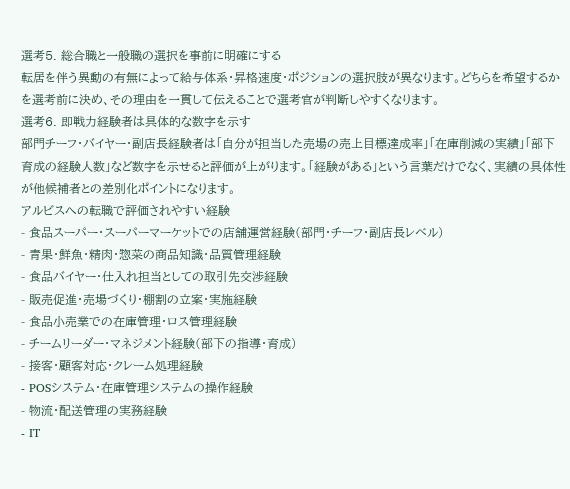選考5. 総合職と一般職の選択を事前に明確にする
転居を伴う異動の有無によって給与体系・昇格速度・ポジションの選択肢が異なります。どちらを希望するかを選考前に決め、その理由を一貫して伝えることで選考官が判断しやすくなります。
選考6. 即戦力経験者は具体的な数字を示す
部門チーフ・バイヤー・副店長経験者は「自分が担当した売場の売上目標達成率」「在庫削減の実績」「部下育成の経験人数」など数字を示せると評価が上がります。「経験がある」という言葉だけでなく、実績の具体性が他候補者との差別化ポイントになります。
アルビスへの転職で評価されやすい経験
- 食品スーパー・スーパーマーケットでの店舗運営経験(部門・チーフ・副店長レベル)
- 青果・鮮魚・精肉・惣菜の商品知識・品質管理経験
- 食品バイヤー・仕入れ担当としての取引先交渉経験
- 販売促進・売場づくり・棚割の立案・実施経験
- 食品小売業での在庫管理・ロス管理経験
- チームリーダー・マネジメント経験(部下の指導・育成)
- 接客・顧客対応・クレーム処理経験
- POSシステム・在庫管理システムの操作経験
- 物流・配送管理の実務経験
- IT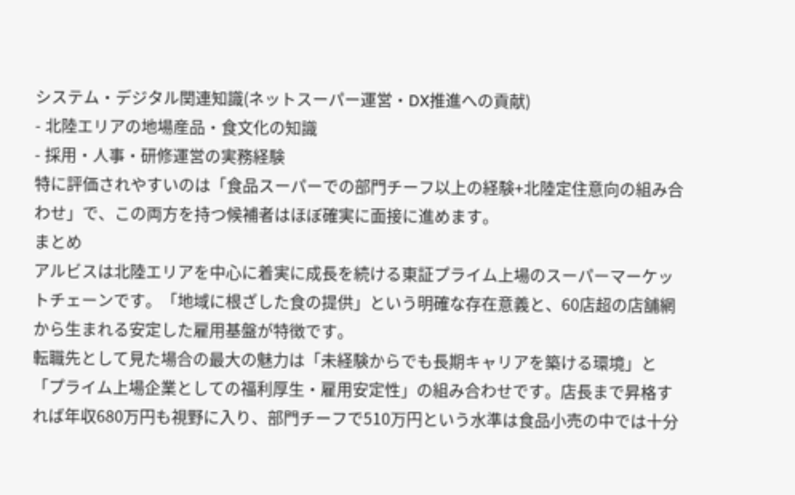システム・デジタル関連知識(ネットスーパー運営・DX推進への貢献)
- 北陸エリアの地場産品・食文化の知識
- 採用・人事・研修運営の実務経験
特に評価されやすいのは「食品スーパーでの部門チーフ以上の経験+北陸定住意向の組み合わせ」で、この両方を持つ候補者はほぼ確実に面接に進めます。
まとめ
アルビスは北陸エリアを中心に着実に成長を続ける東証プライム上場のスーパーマーケットチェーンです。「地域に根ざした食の提供」という明確な存在意義と、60店超の店舗網から生まれる安定した雇用基盤が特徴です。
転職先として見た場合の最大の魅力は「未経験からでも長期キャリアを築ける環境」と「プライム上場企業としての福利厚生・雇用安定性」の組み合わせです。店長まで昇格すれば年収680万円も視野に入り、部門チーフで510万円という水準は食品小売の中では十分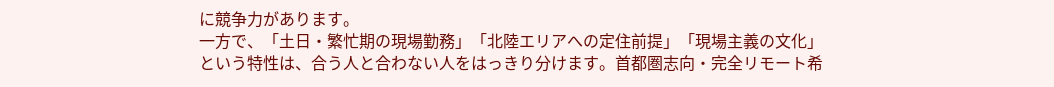に競争力があります。
一方で、「土日・繁忙期の現場勤務」「北陸エリアへの定住前提」「現場主義の文化」という特性は、合う人と合わない人をはっきり分けます。首都圏志向・完全リモート希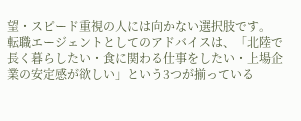望・スピード重視の人には向かない選択肢です。
転職エージェントとしてのアドバイスは、「北陸で長く暮らしたい・食に関わる仕事をしたい・上場企業の安定感が欲しい」という3つが揃っている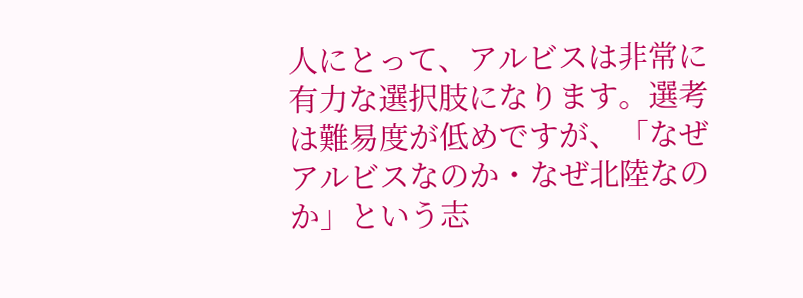人にとって、アルビスは非常に有力な選択肢になります。選考は難易度が低めですが、「なぜアルビスなのか・なぜ北陸なのか」という志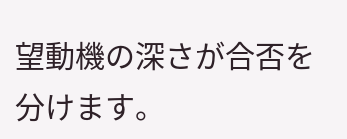望動機の深さが合否を分けます。